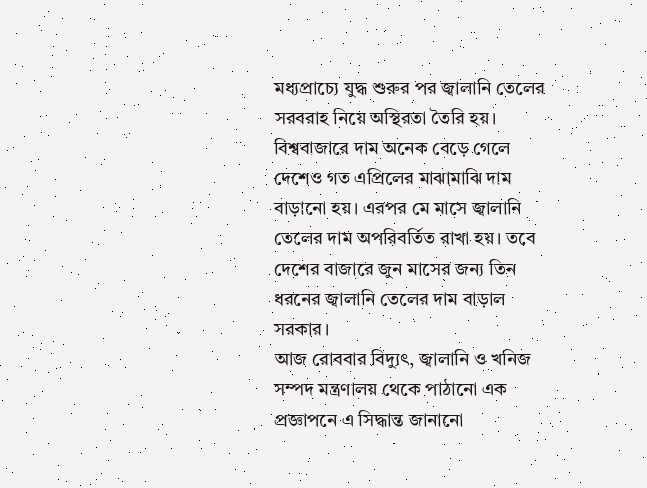মধ্যপ্রাচ্যে যুদ্ধ শুরুর পর জ্বালানি তেলের সরবরাহ নিয়ে অস্থিরতা তৈরি হয়। বিশ্ববাজারে দাম অনেক বেড়ে গেলে দেশেও গত এপ্রিলের মাঝামাঝি দাম বাড়ানো হয়। এরপর মে মাসে জ্বালানি তেলের দাম অপরিবর্তিত রাখা হয়। তবে দেশের বাজারে জুন মাসের জন্য তিন ধরনের জ্বালানি তেলের দাম বাড়াল সরকার।
আজ রোববার বিদ্যুৎ, জ্বালানি ও খনিজ সম্পদ মন্ত্রণালয় থেকে পাঠানো এক প্রজ্ঞাপনে এ সিদ্ধান্ত জানানো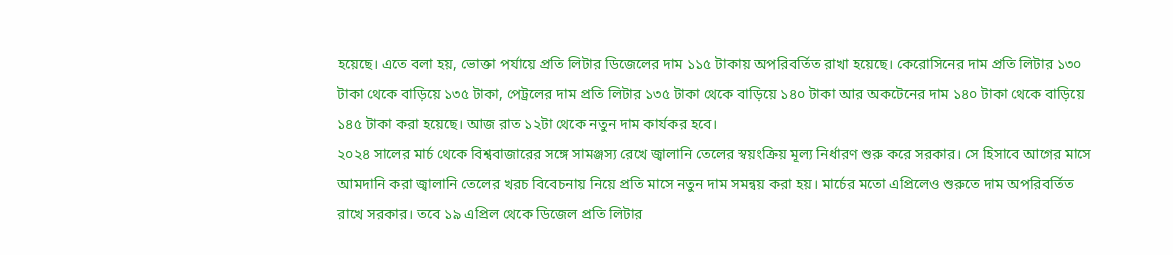হয়েছে। এতে বলা হয়, ভোক্তা পর্যায়ে প্রতি লিটার ডিজেলের দাম ১১৫ টাকায় অপরিবর্তিত রাখা হয়েছে। কেরোসিনের দাম প্রতি লিটার ১৩০ টাকা থেকে বাড়িয়ে ১৩৫ টাকা, পেট্রলের দাম প্রতি লিটার ১৩৫ টাকা থেকে বাড়িয়ে ১৪০ টাকা আর অকটেনের দাম ১৪০ টাকা থেকে বাড়িয়ে ১৪৫ টাকা করা হয়েছে। আজ রাত ১২টা থেকে নতুন দাম কার্যকর হবে।
২০২৪ সালের মার্চ থেকে বিশ্ববাজারের সঙ্গে সামঞ্জস্য রেখে জ্বালানি তেলের স্বয়ংক্রিয় মূল্য নির্ধারণ শুরু করে সরকার। সে হিসাবে আগের মাসে আমদানি করা জ্বালানি তেলের খরচ বিবেচনায় নিয়ে প্রতি মাসে নতুন দাম সমন্বয় করা হয়। মার্চের মতো এপ্রিলেও শুরুতে দাম অপরিবর্তিত রাখে সরকার। তবে ১৯ এপ্রিল থেকে ডিজেল প্রতি লিটার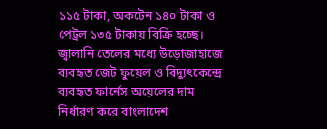১১৫ টাকা, অকটেন ১৪০ টাকা ও পেট্রল ১৩৫ টাকায় বিক্রি হচ্ছে।
জ্বালানি তেলের মধ্যে উড়োজাহাজে ব্যবহৃত জেট ফুয়েল ও বিদ্যুৎকেন্দ্রে ব্যবহৃত ফার্নেস অয়েলের দাম নির্ধারণ করে বাংলাদেশ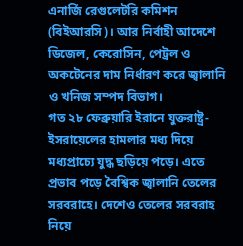এনার্জি রেগুলেটরি কমিশন (বিইআরসি)। আর নির্বাহী আদেশে ডিজেল, কেরোসিন, পেট্রল ও অকটেনের দাম নির্ধারণ করে জ্বালানি ও খনিজ সম্পদ বিভাগ।
গত ২৮ ফেব্রুয়ারি ইরানে যুক্তরাষ্ট্র-ইসরায়েলের হামলার মধ্য দিয়ে মধ্যপ্রাচ্যে যুদ্ধ ছড়িয়ে পড়ে। এতে প্রভাব পড়ে বৈশ্বিক জ্বালানি তেলের সরবরাহে। দেশেও তেলের সরবরাহ নিয়ে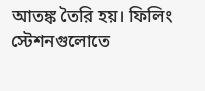আতঙ্ক তৈরি হয়। ফিলিং স্টেশনগুলোতে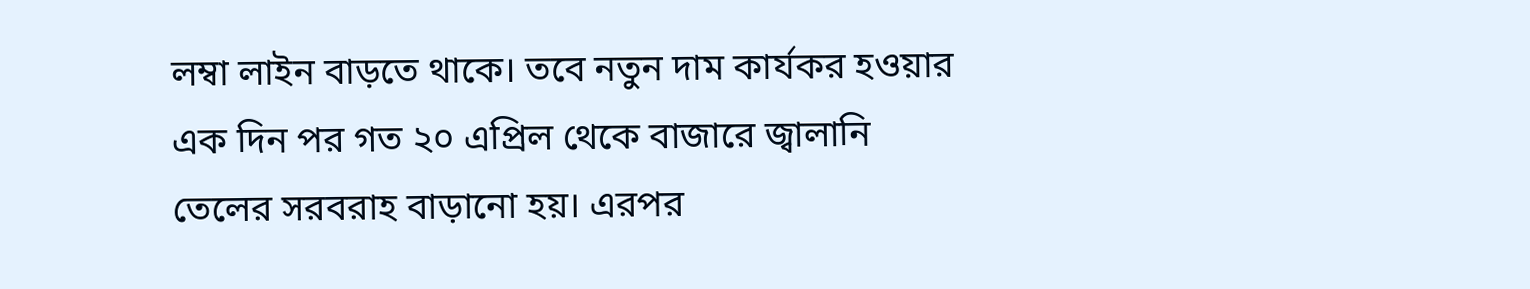লম্বা লাইন বাড়তে থাকে। তবে নতুন দাম কার্যকর হওয়ার এক দিন পর গত ২০ এপ্রিল থেকে বাজারে জ্বালানি তেলের সরবরাহ বাড়ানো হয়। এরপর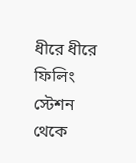ধীরে ধীরে ফিলিং স্টেশন থেকে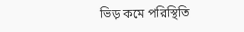ভিড় কমে পরিস্থিতি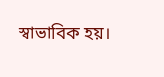স্বাভাবিক হয়।